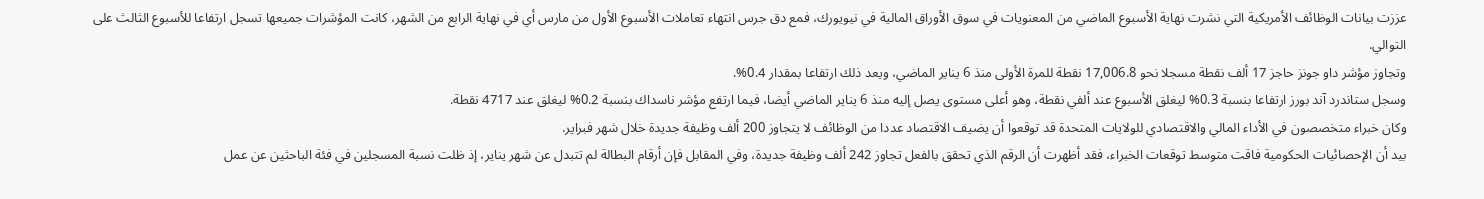عززت بيانات الوظائف الأمريكية التي نشرت نهاية الأسبوع الماضي من المعنويات في سوق الأوراق المالية في نيويورك، فمع دق جرس انتهاء تعاملات الأسبوع الأول من مارس أي في نهاية الرابع من الشهر، كانت المؤشرات جميعها تسجل ارتفاعا للأسبوع الثالث على التوالي.
وتجاوز مؤشر داو جونز حاجز 17 ألف نقطة مسجلا نحو 17,006.8 نقطة للمرة الأولى منذ 6 يناير الماضي، ويعد ذلك ارتفاعا بمقدار 0.4%.
وسجل ستاندرد آند بورز ارتفاعا بنسبة 0.3% ليغلق الأسبوع عند ألفي نقطة، وهو أعلى مستوى يصل إليه منذ 6 يناير الماضي أيضا، فيما ارتفع مؤشر ناسداك بنسبة 0.2% ليغلق عند 4717 نقطة.
وكان خبراء متخصصون في الأداء المالي والاقتصادي للولايات المتحدة قد توقعوا أن يضيف الاقتصاد عددا من الوظائف لا يتجاوز 200 ألف وظيفة جديدة خلال شهر فبراير.
بيد أن الإحصائيات الحكومية فاقت متوسط توقعات الخبراء، فقد أظهرت أن الرقم الذي تحقق بالفعل تجاوز 242 ألف وظيفة جديدة، وفي المقابل فإن أرقام البطالة لم تتبدل عن شهر يناير، إذ ظلت نسبة المسجلين في فئة الباحثين عن عمل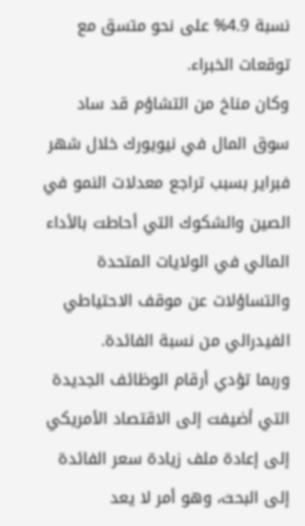نسبة 4.9% على نحو متسق مع توقعات الخبراء.
وكان مناخ من التشاؤم قد ساد سوق المال في نيويورك خلال شهر فبراير بسبب تراجع معدلات النمو في الصين والشكوك التي أحاطت بالأداء المالي في الولايات المتحدة والتساؤلات عن موقف الاحتياطي الفيدرالي من نسبة الفائدة.
وربما تؤدي أرقام الوظائف الجديدة التي أضيفت إلى الاقتصاد الأمريكي إلى إعادة ملف زيادة سعر الفائدة إلى البحث، وهو أمر لا يعد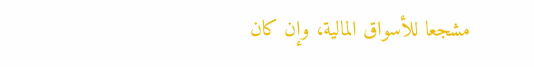مشجعا للأسواق المالية، وإن كان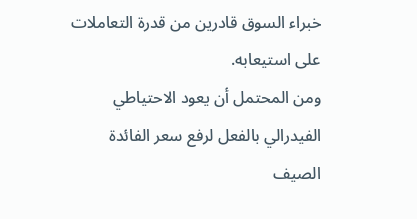خبراء السوق قادرين من قدرة التعاملات على استيعابه.
ومن المحتمل أن يعود الاحتياطي الفيدرالي بالفعل لرفع سعر الفائدة الصيف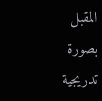المقبل بصورة تدريجية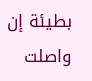بطيئة إن واصلت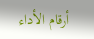أرقام الأداء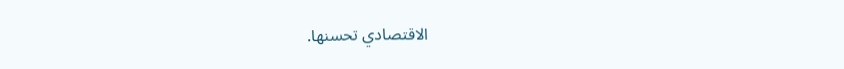الاقتصادي تحسنها.